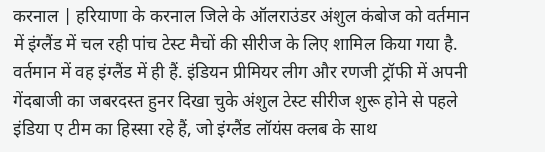करनाल | हरियाणा के करनाल जिले के ऑलराउंडर अंशुल कंबोज को वर्तमान में इंग्लैंड में चल रही पांच टेस्ट मैचों की सीरीज के लिए शामिल किया गया है. वर्तमान में वह इंग्लैंड में ही हैं. इंडियन प्रीमियर लीग और रणजी ट्रॉफी में अपनी गेंदबाजी का जबरदस्त हुनर दिखा चुके अंशुल टेस्ट सीरीज शुरू होने से पहले इंडिया ए टीम का हिस्सा रहे हैं, जो इंग्लैंड लॉयंस क्लब के साथ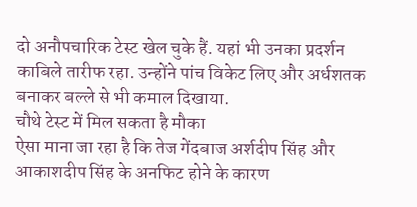दो अनौपचारिक टेस्ट खेल चुके हैं. यहां भी उनका प्रदर्शन काबिले तारीफ रहा. उन्होंने पांच विकेट लिए और अर्धशतक बनाकर बल्ले से भी कमाल दिखाया.
चौथे टेस्ट में मिल सकता है मौका
ऐसा माना जा रहा है कि तेज गेंदबाज अर्शदीप सिंह और आकाशदीप सिंह के अनफिट होने के कारण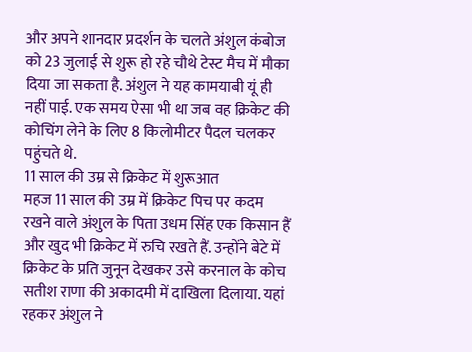और अपने शानदार प्रदर्शन के चलते अंशुल कंबोज को 23 जुलाई से शुरू हो रहे चौथे टेस्ट मैच में मौका दिया जा सकता है. अंशुल ने यह कामयाबी यूं ही नहीं पाई. एक समय ऐसा भी था जब वह क्रिकेट की कोचिंग लेने के लिए 8 किलोमीटर पैदल चलकर पहुंचते थे.
11 साल की उम्र से क्रिकेट में शुरूआत
महज 11 साल की उम्र में क्रिकेट पिच पर कदम रखने वाले अंशुल के पिता उधम सिंह एक किसान हैं और खुद भी क्रिकेट में रुचि रखते हैं. उन्होंने बेटे में क्रिकेट के प्रति जुनून देखकर उसे करनाल के कोच सतीश राणा की अकादमी में दाखिला दिलाया. यहां रहकर अंशुल ने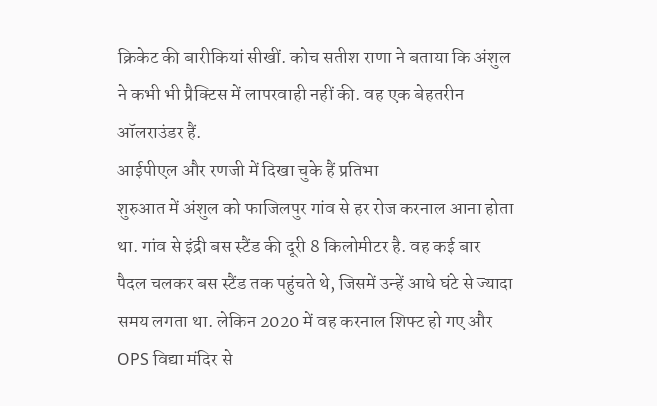क्रिकेट की बारीकियां सीखीं. कोच सतीश राणा ने बताया कि अंशुल ने कभी भी प्रैक्टिस में लापरवाही नहीं की. वह एक बेहतरीन ऑलराउंडर हैं.
आईपीएल और रणजी में दिखा चुके हैं प्रतिभा
शुरुआत में अंशुल को फाजिलपुर गांव से हर रोज करनाल आना होता था. गांव से इंद्री बस स्टैंड की दूरी 8 किलोमीटर है. वह कई बार पैदल चलकर बस स्टैंड तक पहुंचते थे, जिसमें उन्हें आधे घंटे से ज्यादा समय लगता था. लेकिन 2020 में वह करनाल शिफ्ट हो गए और OPS विद्या मंदिर से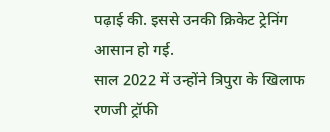पढ़ाई की. इससे उनकी क्रिकेट ट्रेनिंग आसान हो गई.
साल 2022 में उन्होंने त्रिपुरा के खिलाफ रणजी ट्रॉफी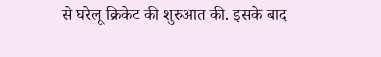से घरेलू क्रिकेट की शुरुआत की. इसके बाद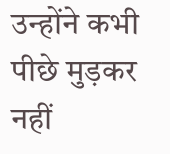उन्होंने कभी पीछे मुड़कर नहीं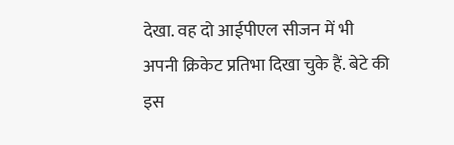देखा. वह दो आईपीएल सीजन में भी अपनी क्रिकेट प्रतिभा दिखा चुके हैं. बेटे की इस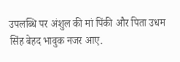उपलब्धि पर अंशुल की मां पिंकी और पिता उधम सिंह बेहद भावुक नजर आए.